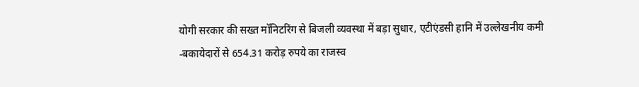योगी सरकार की सख्त मॉनिटरिंग से बिजली व्यवस्था में बड़ा सुधार, एटीएंडसी हानि में उल्लेखनीय कमी
-बकायेदारों से 654.31 करोड़ रुपये का राजस्व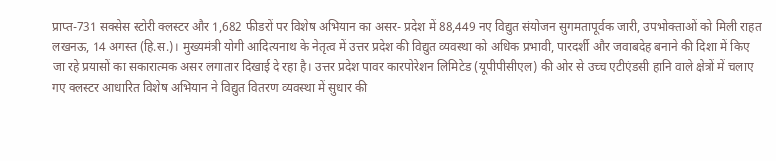प्राप्त-731 सक्सेस स्टोरी क्लस्टर और 1,682 फीडरों पर विशेष अभियान का असर- प्रदेश में 88,449 नए विद्युत संयोजन सुगमतापूर्वक जारी, उपभोक्ताओं को मिली राहत
लखनऊ, 14 अगस्त (हि.स.)। मुख्यमंत्री योगी आदित्यनाथ के नेतृत्व में उत्तर प्रदेश की विद्युत व्यवस्था को अधिक प्रभावी, पारदर्शी और जवाबदेह बनाने की दिशा में किए जा रहे प्रयासों का सकारात्मक असर लगातार दिखाई दे रहा है। उत्तर प्रदेश पावर कारपोरेशन लिमिटेड (यूपीपीसीएल) की ओर से उच्च एटीएंडसी हानि वाले क्षेत्रों में चलाए गए क्लस्टर आधारित विशेष अभियान ने विद्युत वितरण व्यवस्था में सुधार की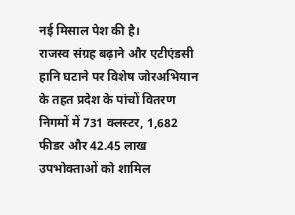नई मिसाल पेश की है।
राजस्व संग्रह बढ़ाने और एटीएंडसी हानि घटाने पर विशेष जोरअभियान के तहत प्रदेश के पांचों वितरण निगमों में 731 क्लस्टर, 1,682 फीडर और 42.45 लाख उपभोक्ताओं को शामिल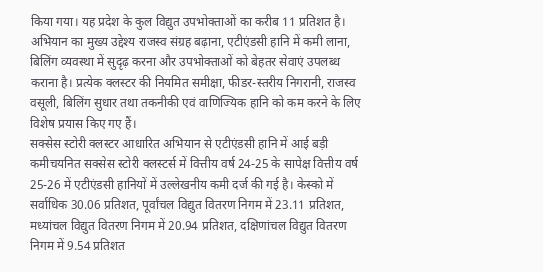किया गया। यह प्रदेश के कुल विद्युत उपभोक्ताओं का करीब 11 प्रतिशत है। अभियान का मुख्य उद्देश्य राजस्व संग्रह बढ़ाना, एटीएंडसी हानि में कमी लाना, बिलिंग व्यवस्था में सुदृढ़ करना और उपभोक्ताओं को बेहतर सेवाएं उपलब्ध कराना है। प्रत्येक क्लस्टर की नियमित समीक्षा, फीडर-स्तरीय निगरानी, राजस्व वसूली, बिलिंग सुधार तथा तकनीकी एवं वाणिज्यिक हानि को कम करने के लिए विशेष प्रयास किए गए हैं।
सक्सेस स्टोरी क्लस्टर आधारित अभियान से एटीएंडसी हानि में आई बड़ी कमीचयनित सक्सेस स्टोरी क्लस्टर्स में वित्तीय वर्ष 24-25 के सापेक्ष वित्तीय वर्ष 25-26 में एटीएंडसी हानियों में उल्लेखनीय कमी दर्ज की गई है। केस्को में सर्वाधिक 30.06 प्रतिशत, पूर्वांचल विद्युत वितरण निगम में 23.11 प्रतिशत, मध्यांचल विद्युत वितरण निगम में 20.94 प्रतिशत, दक्षिणांचल विद्युत वितरण निगम में 9.54 प्रतिशत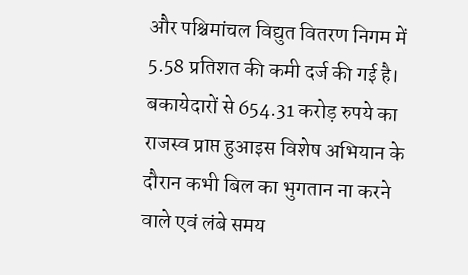और पश्चिमांचल विद्युत वितरण निगम में 5.58 प्रतिशत की कमी दर्ज की गई है।
बकायेदारों से 654.31 करोड़ रुपये का राजस्व प्राप्त हुआइस विशेष अभियान के दौरान कभी बिल का भुगतान ना करने वाले एवं लंबे समय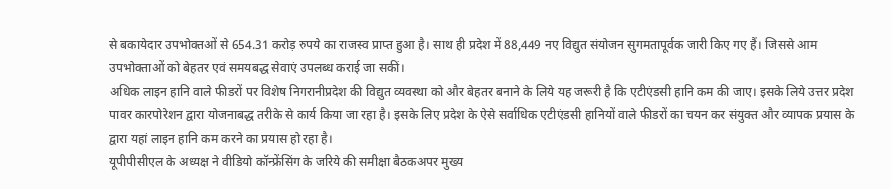से बकायेदार उपभोक्तओं से 654.31 करोड़ रुपये का राजस्व प्राप्त हुआ है। साथ ही प्रदेश में 88,449 नए विद्युत संयोजन सुगमतापूर्वक जारी किए गए हैं। जिससे आम उपभोक्ताओं को बेहतर एवं समयबद्ध सेवाएं उपलब्ध कराई जा सकीं।
अधिक लाइन हानि वाले फीडरों पर विशेष निगरानीप्रदेश की विद्युत व्यवस्था को और बेहतर बनाने के लिये यह जरूरी है कि एटीएंडसी हानि कम की जाए। इसके लिये उत्तर प्रदेश पावर कारपोरेशन द्वारा योजनाबद्ध तरीके से कार्य किया जा रहा है। इसके लिए प्रदेश के ऐसे सर्वाधिक एटीएंडसी हानियों वाले फीडरों का चयन कर संयुक्त और व्यापक प्रयास के द्वारा यहां लाइन हानि कम करने का प्रयास हो रहा है।
यूपीपीसीएल के अध्यक्ष ने वीडियो कॉन्फ्रेंसिंग के जरिये की समीक्षा बैठकअपर मुख्य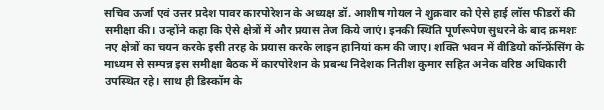सचिव ऊर्जा एवं उत्तर प्रदेश पावर कारपोरेशन के अध्यक्ष डॉ. आशीष गोयल ने शुक्रवार को ऐसे हाई लॉस फीडरों की समीक्षा की। उन्होंने कहा कि ऐसे क्षेत्रों में और प्रयास तेज किये जाएं। इनकी स्थिति पूर्णरूपेण सुधरने के बाद क्रमशः नए क्षेत्रों का चयन करके इसी तरह के प्रयास करके लाइन हानियां कम की जाए। शक्ति भवन में वीडियो कॉन्फ्रेंसिंग के माध्यम से सम्पन्न इस समीक्षा बैठक में कारपोरेशन के प्रबन्ध निदेशक नितीश कुमार सहित अनेक वरिष्ठ अधिकारी उपस्थित रहे। साथ ही डिस्कॉम के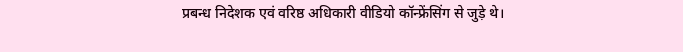प्रबन्ध निदेशक एवं वरिष्ठ अधिकारी वीडियो कॉन्फ्रेंसिंग से जुड़े थे।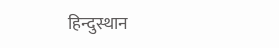हिन्दुस्थान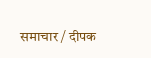समाचार / दीपक